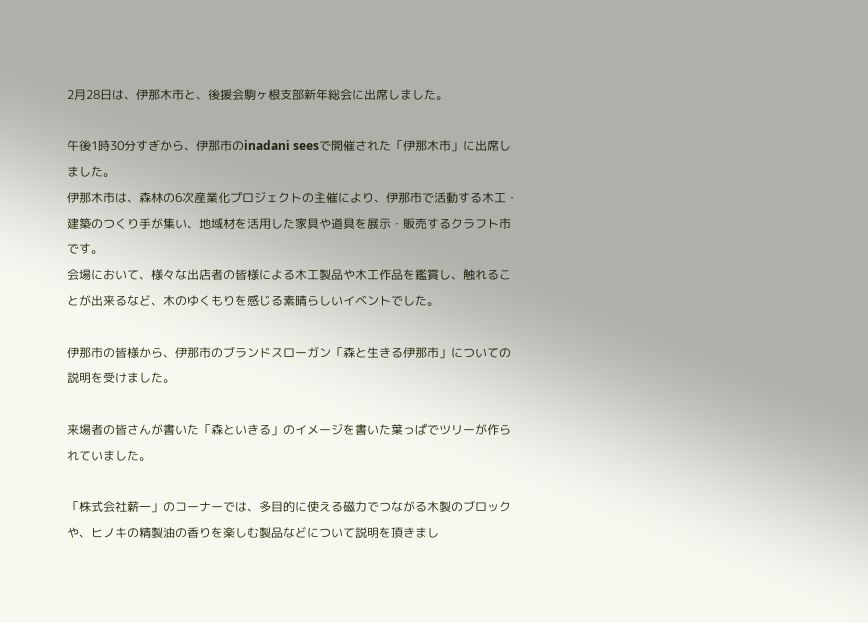2月28日は、伊那木市と、後援会駒ヶ根支部新年総会に出席しました。

午後1時30分すぎから、伊那市のinadani seesで開催された「伊那木市」に出席しました。
伊那木市は、森林の6次産業化プロジェクトの主催により、伊那市で活動する木工・建築のつくり手が集い、地域材を活用した家具や道具を展示・販売するクラフト市です。
会場において、様々な出店者の皆様による木工製品や木工作品を鑑賞し、触れることが出来るなど、木のゆくもりを感じる素晴らしいイベントでした。

伊那市の皆様から、伊那市のブランドスローガン「森と生きる伊那市」についての説明を受けました。

来場者の皆さんが書いた「森といきる」のイメージを書いた葉っぱでツリーが作られていました。

「株式会社薪一」のコーナーでは、多目的に使える磁力でつながる木製のブロックや、ヒノキの精製油の香りを楽しむ製品などについて説明を頂きまし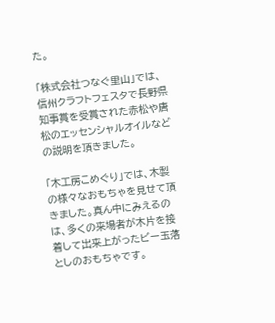た。

「株式会社つなぐ里山」では、信州クラフトフェスタで長野県知事賞を受賞された赤松や唐松のエッセンシャルオイルなどの説明を頂きました。

「木工房こめぐり」では、木製の様々なおもちゃを見せて頂きました。真ん中にみえるのは、多くの来場者が木片を接着して出来上がったビー玉落としのおもちゃです。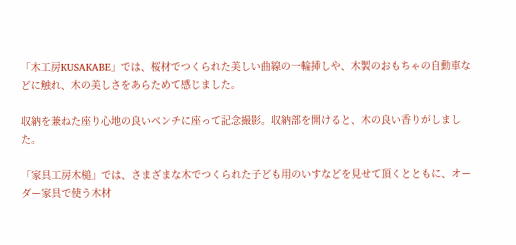「木工房KUSAKABE」では、桜材でつくられた美しい曲線の一輪挿しや、木製のおもちゃの自動車などに触れ、木の美しさをあらためて感じました。

収納を兼ねた座り心地の良いベンチに座って記念撮影。収納部を開けると、木の良い香りがしました。

「家具工房木槌」では、さまざまな木でつくられた子ども用のいすなどを見せて頂くとともに、オーダー家具で使う木材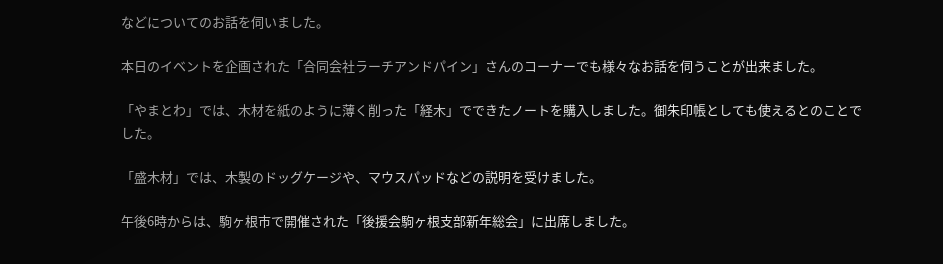などについてのお話を伺いました。

本日のイベントを企画された「合同会社ラーチアンドパイン」さんのコーナーでも様々なお話を伺うことが出来ました。

「やまとわ」では、木材を紙のように薄く削った「経木」でできたノートを購入しました。御朱印帳としても使えるとのことでした。

「盛木材」では、木製のドッグケージや、マウスパッドなどの説明を受けました。

午後6時からは、駒ヶ根市で開催された「後援会駒ヶ根支部新年総会」に出席しました。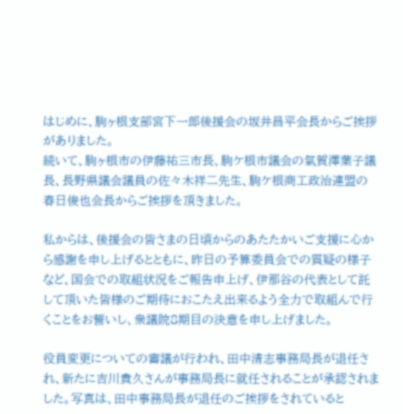はじめに、駒ヶ根支部宮下一郎後援会の坂井昌平会長からご挨拶がありました。
続いて、駒ヶ根市の伊藤祐三市長、駒ケ根市議会の氣賀澤葉子議長、長野県議会議員の佐々木祥二先生、駒ケ根商工政治連盟の春日俊也会長からご挨拶を頂きました。

私からは、後援会の皆さまの日頃からのあたたかいご支援に心から感謝を申し上げるとともに、昨日の予算委員会での質疑の様子など、国会での取組状況をご報告申上げ、伊那谷の代表として託して頂いた皆様のご期待におこたえ出来るよう全力で取組んで行くことをお誓いし、衆議院8期目の決意を申し上げました。

役員変更についての審議が行われ、田中清志事務局長が退任され、新たに吉川貴久さんが事務局長に就任されることが承認されました。写真は、田中事務局長が退任のご挨拶をされていると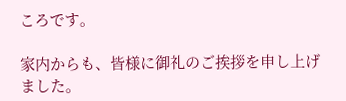ころです。

家内からも、皆様に御礼のご挨拶を申し上げました。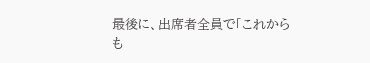最後に、出席者全員で「これからも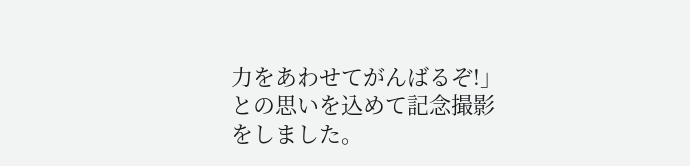力をあわせてがんばるぞ!」との思いを込めて記念撮影をしました。